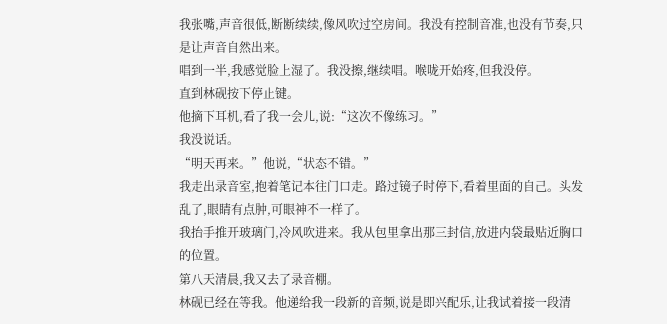我张嘴,声音很低,断断续续,像风吹过空房间。我没有控制音准,也没有节奏,只是让声音自然出来。
唱到一半,我感觉脸上湿了。我没擦,继续唱。喉咙开始疼,但我没停。
直到林砚按下停止键。
他摘下耳机,看了我一会儿,说:“这次不像练习。”
我没说话。
“明天再来。”他说,“状态不错。”
我走出录音室,抱着笔记本往门口走。路过镜子时停下,看着里面的自己。头发乱了,眼睛有点肿,可眼神不一样了。
我抬手推开玻璃门,冷风吹进来。我从包里拿出那三封信,放进内袋最贴近胸口的位置。
第八天清晨,我又去了录音棚。
林砚已经在等我。他递给我一段新的音频,说是即兴配乐,让我试着接一段清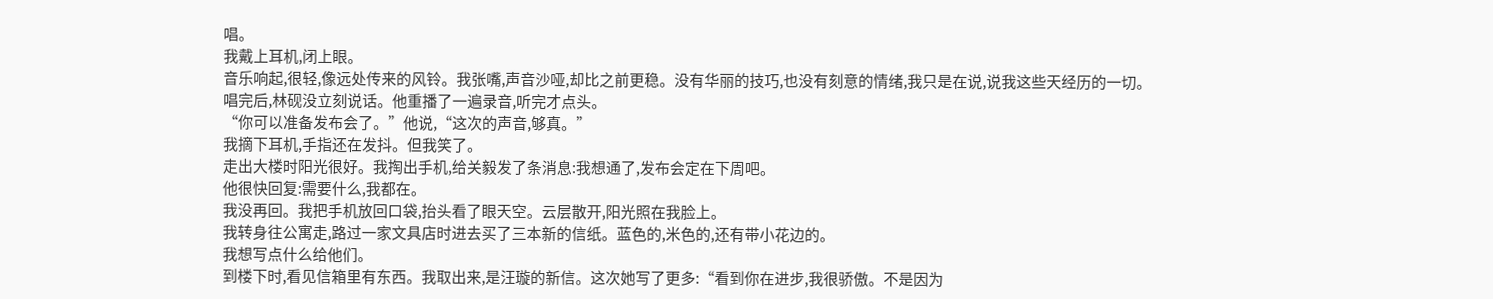唱。
我戴上耳机,闭上眼。
音乐响起,很轻,像远处传来的风铃。我张嘴,声音沙哑,却比之前更稳。没有华丽的技巧,也没有刻意的情绪,我只是在说,说我这些天经历的一切。
唱完后,林砚没立刻说话。他重播了一遍录音,听完才点头。
“你可以准备发布会了。”他说,“这次的声音,够真。”
我摘下耳机,手指还在发抖。但我笑了。
走出大楼时阳光很好。我掏出手机,给关毅发了条消息:我想通了,发布会定在下周吧。
他很快回复:需要什么,我都在。
我没再回。我把手机放回口袋,抬头看了眼天空。云层散开,阳光照在我脸上。
我转身往公寓走,路过一家文具店时进去买了三本新的信纸。蓝色的,米色的,还有带小花边的。
我想写点什么给他们。
到楼下时,看见信箱里有东西。我取出来,是汪璇的新信。这次她写了更多:“看到你在进步,我很骄傲。不是因为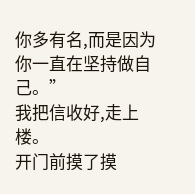你多有名,而是因为你一直在坚持做自己。”
我把信收好,走上楼。
开门前摸了摸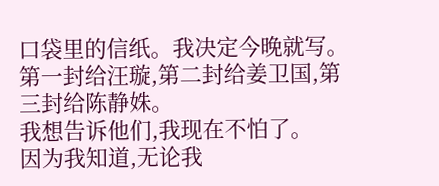口袋里的信纸。我决定今晚就写。
第一封给汪璇,第二封给姜卫国,第三封给陈静姝。
我想告诉他们,我现在不怕了。
因为我知道,无论我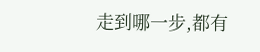走到哪一步,都有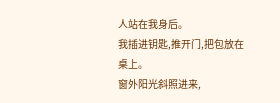人站在我身后。
我插进钥匙,推开门,把包放在桌上。
窗外阳光斜照进来,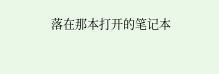落在那本打开的笔记本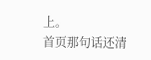上。
首页那句话还清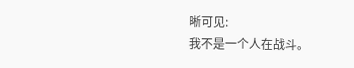晰可见:
我不是一个人在战斗。